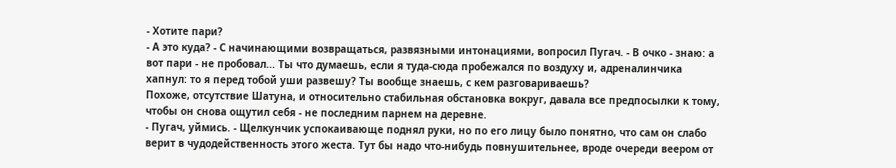- Хотите пари?
- А это куда? - С начинающими возвращаться, развязными интонациями, вопросил Пугач. - В очко - знаю: а вот пари - не пробовал... Ты что думаешь, если я туда-сюда пробежался по воздуху и, адреналинчика хапнул: то я перед тобой уши развешу? Ты вообще знаешь, с кем разговариваешь?
Похоже, отсутствие Шатуна, и относительно стабильная обстановка вокруг, давала все предпосылки к тому, чтобы он снова ощутил себя - не последним парнем на деревне.
- Пугач, уймись. - Щелкунчик успокаивающе поднял руки, но по его лицу было понятно, что сам он слабо верит в чудодейственность этого жеста. Тут бы надо что-нибудь повнушительнее, вроде очереди веером от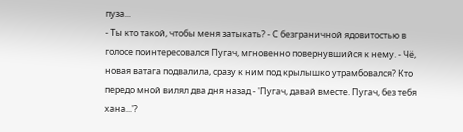пуза...
- Ты кто такой, чтобы меня затыкать? - С безграничной ядовитостью в голосе поинтересовался Пугач, мгновенно повернувшийся к нему. - Чё, новая ватага подвалила, сразу к ним под крылышко утрамбовался? Кто передо мной вилял два дня назад - 'Пугач, давай вместе. Пугач, без тебя хана...'?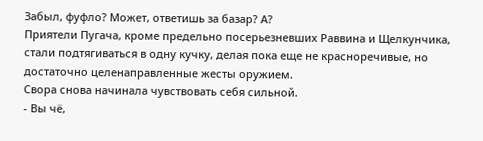Забыл, фуфло? Может, ответишь за базар? А?
Приятели Пугача, кроме предельно посерьезневших Раввина и Щелкунчика, стали подтягиваться в одну кучку, делая пока еще не красноречивые, но достаточно целенаправленные жесты оружием.
Свора снова начинала чувствовать себя сильной.
- Вы чё,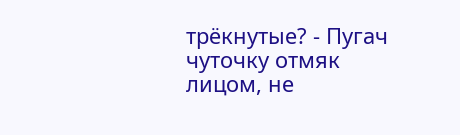трёкнутые? - Пугач чуточку отмяк лицом, не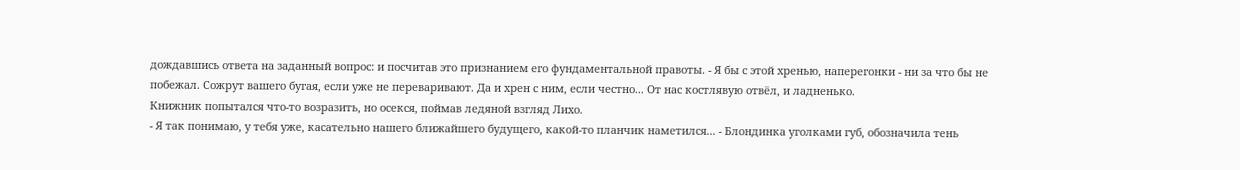дождавшись ответа на заданный вопрос: и посчитав это признанием его фундаментальной правоты. - Я бы с этой хренью, наперегонки - ни за что бы не побежал. Сожрут вашего бугая, если уже не переваривают. Да и хрен с ним, если честно... От нас костлявую отвёл, и ладненько.
Книжник попытался что-то возразить, но осекся, поймав ледяной взгляд Лихо.
- Я так понимаю, у тебя уже, касательно нашего ближайшего будущего, какой-то планчик наметился... - Блондинка уголками губ, обозначила тень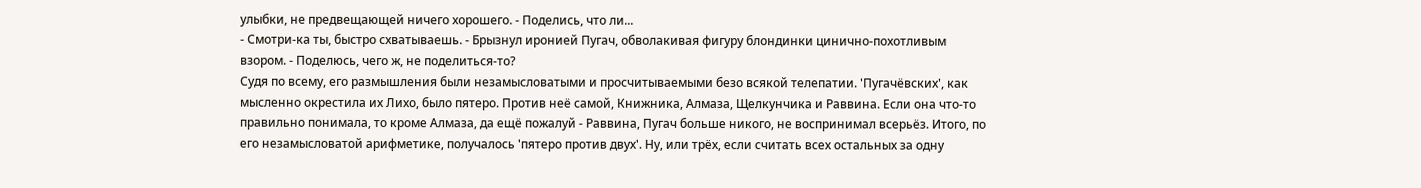улыбки, не предвещающей ничего хорошего. - Поделись, что ли...
- Смотри-ка ты, быстро схватываешь. - Брызнул иронией Пугач, обволакивая фигуру блондинки цинично-похотливым взором. - Поделюсь, чего ж, не поделиться-то?
Судя по всему, его размышления были незамысловатыми и просчитываемыми безо всякой телепатии. 'Пугачёвских', как мысленно окрестила их Лихо, было пятеро. Против неё самой, Книжника, Алмаза, Щелкунчика и Раввина. Если она что-то правильно понимала, то кроме Алмаза, да ещё пожалуй - Раввина, Пугач больше никого, не воспринимал всерьёз. Итого, по его незамысловатой арифметике, получалось 'пятеро против двух'. Ну, или трёх, если считать всех остальных за одну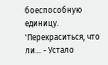боеспособную единицу.
'Перекраситься, что ли... - Устало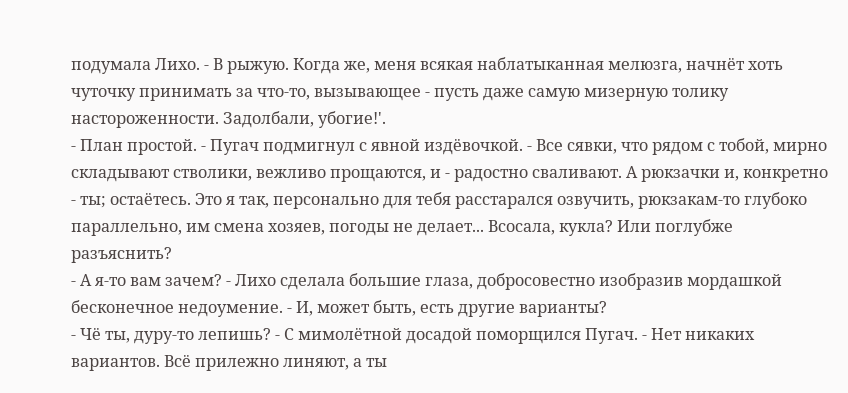подумала Лихо. - В рыжую. Когда же, меня всякая наблатыканная мелюзга, начнёт хоть чуточку принимать за что-то, вызывающее - пусть даже самую мизерную толику настороженности. Задолбали, убогие!'.
- План простой. - Пугач подмигнул с явной издёвочкой. - Все сявки, что рядом с тобой, мирно складывают стволики, вежливо прощаются, и - радостно сваливают. А рюкзачки и, конкретно - ты; остаётесь. Это я так, персонально для тебя расстарался озвучить, рюкзакам-то глубоко параллельно, им смена хозяев, погоды не делает... Всосала, кукла? Или поглубже разъяснить?
- А я-то вам зачем? - Лихо сделала большие глаза, добросовестно изобразив мордашкой бесконечное недоумение. - И, может быть, есть другие варианты?
- Чё ты, дуру-то лепишь? - С мимолётной досадой поморщился Пугач. - Нет никаких вариантов. Всё прилежно линяют, а ты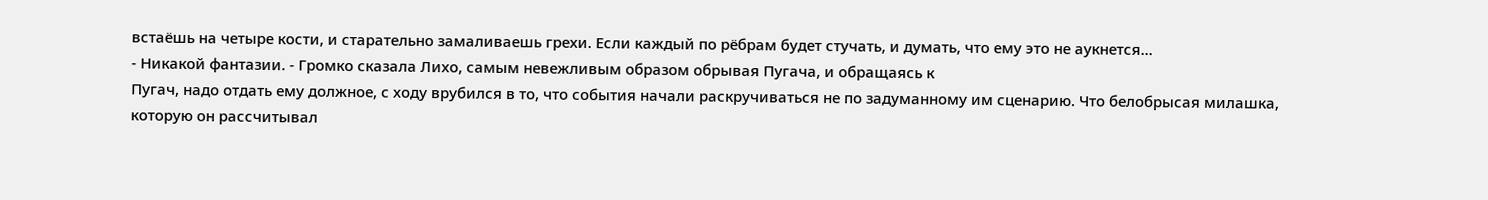встаёшь на четыре кости, и старательно замаливаешь грехи. Если каждый по рёбрам будет стучать, и думать, что ему это не аукнется...
- Никакой фантазии. - Громко сказала Лихо, самым невежливым образом обрывая Пугача, и обращаясь к
Пугач, надо отдать ему должное, с ходу врубился в то, что события начали раскручиваться не по задуманному им сценарию. Что белобрысая милашка, которую он рассчитывал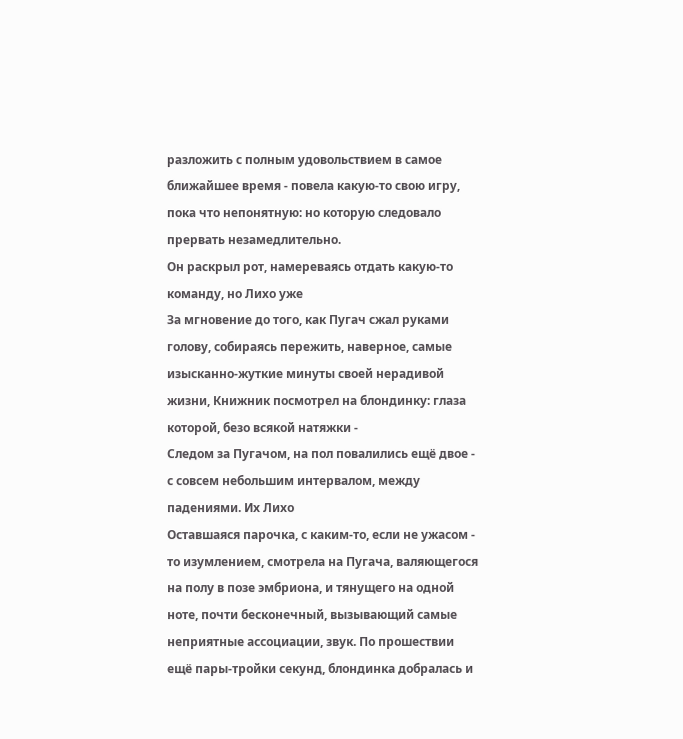разложить с полным удовольствием в самое ближайшее время - повела какую-то свою игру, пока что непонятную: но которую следовало прервать незамедлительно.
Он раскрыл рот, намереваясь отдать какую-то команду, но Лихо уже
За мгновение до того, как Пугач сжал руками голову, собираясь пережить, наверное, самые изысканно-жуткие минуты своей нерадивой жизни, Книжник посмотрел на блондинку: глаза которой, безо всякой натяжки -
Следом за Пугачом, на пол повалились ещё двое - с совсем небольшим интервалом, между падениями. Их Лихо
Оставшаяся парочка, с каким-то, если не ужасом - то изумлением, смотрела на Пугача, валяющегося на полу в позе эмбриона, и тянущего на одной ноте, почти бесконечный, вызывающий самые неприятные ассоциации, звук. По прошествии ещё пары-тройки секунд, блондинка добралась и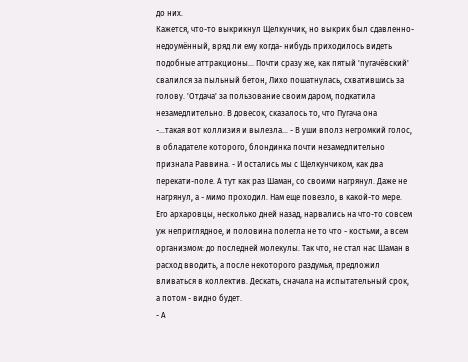до них.
Кажется, что-то выкрикнул Щелкунчик, но выкрик был сдавленно-недоумённый, вряд ли ему когда- нибудь приходилось видеть подобные аттракционы... Почти сразу же, как пятый 'пугачёвский' свалился за пыльный бетон, Лихо пошатнулась, схватившись за голову. 'Отдача' за пользование своим даром, подкатила незамедлительно. В довесок, сказалось то, что Пугача она
-...такая вот коллизия и вылезла... - В уши вполз негромкий голос, в обладателе которого, блондинка почти незамедлительно признала Раввина. - И остались мы с Щелкунчиком, как два перекати-поле. А тут как раз Шаман, со своими нагрянул. Даже не нагрянул, а - мимо проходил. Нам еще повезло, в какой-то мере. Его архаровцы, несколько дней назад, нарвались на что-то совсем уж неприглядное, и половина полегла не то что - костьми, а всем организмом: до последней молекулы. Так что, не стал нас Шаман в расход вводить, а после некоторого раздумья, предложил вливаться в коллектив. Дескать, сначала на испытательный срок, а потом - видно будет.
- А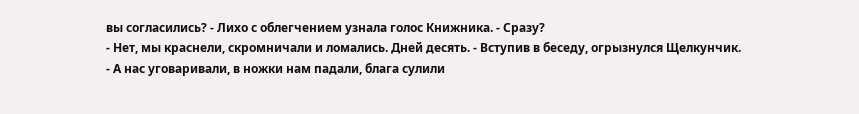вы согласились? - Лихо с облегчением узнала голос Книжника. - Сразу?
- Нет, мы краснели, скромничали и ломались. Дней десять. - Вступив в беседу, огрызнулся Щелкунчик. - А нас уговаривали, в ножки нам падали, блага сулили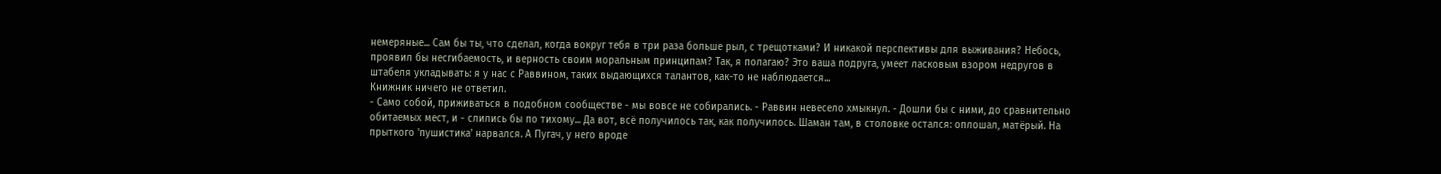немеряные... Сам бы ты, что сделал, когда вокруг тебя в три раза больше рыл, с трещотками? И никакой перспективы для выживания? Небось, проявил бы несгибаемость, и верность своим моральным принципам? Так, я полагаю? Это ваша подруга, умеет ласковым взором недругов в штабеля укладывать: я у нас с Раввином, таких выдающихся талантов, как-то не наблюдается...
Книжник ничего не ответил.
- Само собой, приживаться в подобном сообществе - мы вовсе не собирались. - Раввин невесело хмыкнул. - Дошли бы с ними, до сравнительно обитаемых мест, и - слились бы по тихому... Да вот, всё получилось так, как получилось. Шаман там, в столовке остался: оплошал, матёрый. На прыткого 'пушистика' нарвался. А Пугач, у него вроде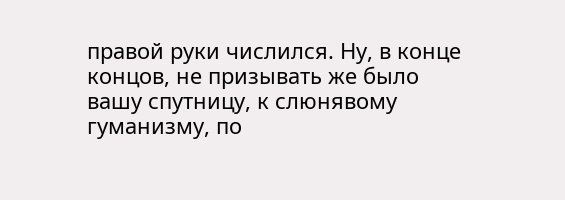правой руки числился. Ну, в конце концов, не призывать же было вашу спутницу, к слюнявому гуманизму, по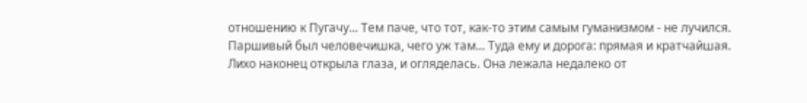отношению к Пугачу... Тем паче, что тот, как-то этим самым гуманизмом - не лучился. Паршивый был человечишка, чего уж там... Туда ему и дорога: прямая и кратчайшая.
Лихо наконец открыла глаза, и огляделась. Она лежала недалеко от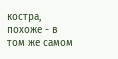костра, похоже - в том же самом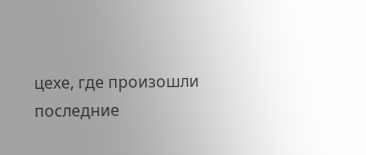цехе, где произошли последние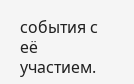события с её участием.